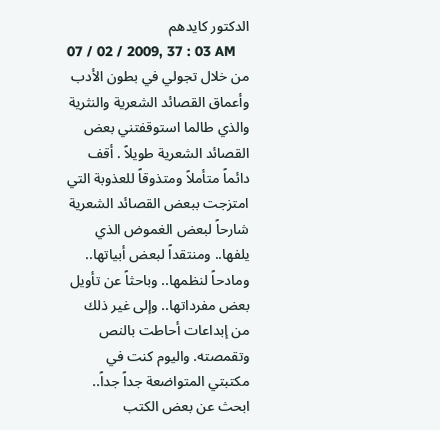الدكتور كايدهم
07 / 02 / 2009, 37 : 03 AM
من خلال تجولي في بطون الأدب وأعماق القصائد الشعرية والنثرية والذي طالما استوقفتني بعض القصائد الشعرية طويلاً . أقف دائماً متأملاً ومتذوقاً للعذوبة التي امتزجت ببعض القصائد الشعرية شارحاً لبعض الغموض الذي يلفها.. ومنتقداً لبعض أبياتها.. ومادحاً لنظمها.. وباحثاً عن تأويل بعض مفرداتها.. وإلى غير ذلك من إبداعات أحاطت بالنص وتقمصته. واليوم كنت في مكتبتي المتواضعة جداً جداً.. ابحث عن بعض الكتب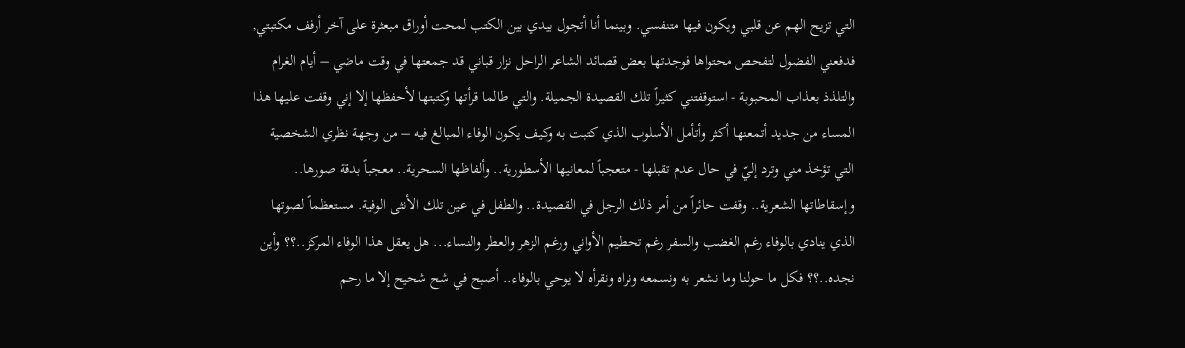التي تزيح الهم عن قلبي ويكون فيها متنفسي. وبينما أنا أتجول بيدي بين الكتب لمحت أوراق مبعثرة على آخر أرفف مكتبتي, فدفعني الفضول لتفحص محتواها فوجدتها بعض قصائد الشاعر الراحل نزار قباني قد جمعتها في وقت ماضي – أيام الغرام والتلذذ بعذاب المحبوبة - استوقفتني كثيراً تلك القصيدة الجميلة. والتي طالما قرأتها وكتبتها لأحفظها إلا إني وقفت عليها هذا المساء من جديد أتمعنها أكثر وأتأمل الأسلوب الذي كتبت به وكيف يكون الوفاء المبالغ فيه – من وجهة نظري الشخصية التي تؤخذ مني وترد إليّ في حال عدم تقبلها - متعجباً لمعانيها الأسطورية.. وألفاظها السحرية.. معجباً بدقة صورها.. وإسقاطاتها الشعرية.. وقفت حائراً من أمر ذلك الرجل في القصيدة.. والطفل في عين تلك الأنثى الوفية. مستعظماً لصوتها الذي ينادي بالوفاء رغم الغضب والسفر رغم تحطيم الأواني ورغم الزهر والعطر والنساء... هل يعقل هذا الوفاء المركز..؟؟ وأين نجده..؟؟ فكل ما حولنا وما نشعر به ونسمعه ونراه ونقرأه لا يوحي بالوفاء.. أصبح في شح شحيح إلا ما رحم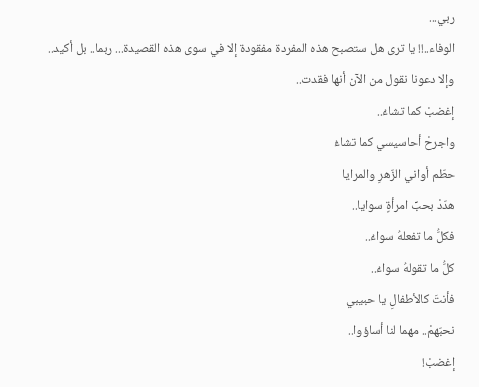ربي...
الوفاء..!! يا ترى هل ستصبح هذه المفردة مفقودة إلا في سوى هذه القصيدة... ربما.. بل أكيد.. وإلا دعونا نقول من الآن أنها فقدت..
إغضبْ كما تشاءُ..
واجرحْ أحاسيسي كما تشاءُ
حطّم أواني الزّهرِ والمرايا
هدّدْ بحبِّ امرأةٍ سوايا..
فكلُّ ما تفعلهُ سواءُ..
كلُّ ما تقولهُ سواءُ..
فأنتَ كالأطفالِ يا حبيبي
نحبّهمْ.. مهما لنا أساؤوا..
إغضبْ!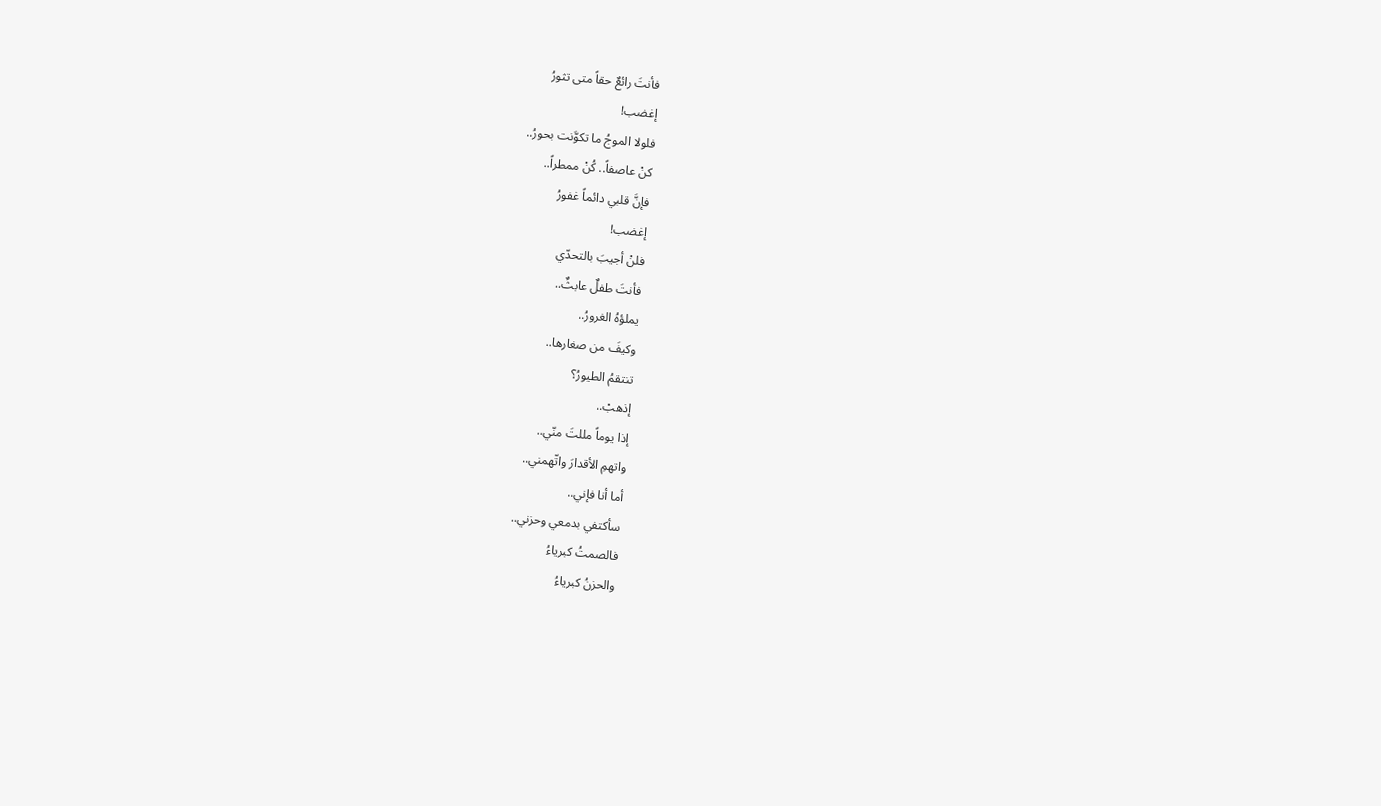فأنتَ رائعٌ حقاً متى تثورُ
إغضب!
فلولا الموجُ ما تكوَّنت بحورُ..
كنْ عاصفاً.. كُنْ ممطراً..
فإنَّ قلبي دائماً غفورُ
إغضب!
فلنْ أجيبَ بالتحدّي
فأنتَ طفلٌ عابثٌ..
يملؤهُ الغرورُ..
وكيفَ من صغارها..
تنتقمُ الطيورُ؟
إذهبْ..
إذا يوماً مللتَ منّي..
واتهمِ الأقدارَ واتّهمني..
أما أنا فإني..
سأكتفي بدمعي وحزني..
فالصمتُ كبرياءُ
والحزنُ كبرياءُ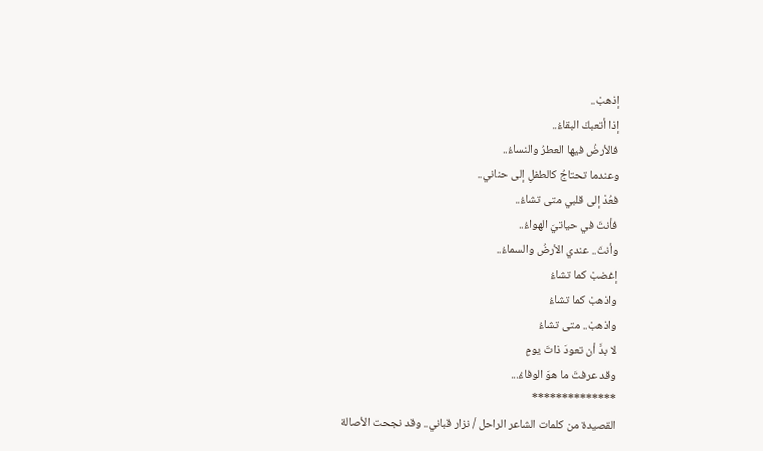إذهبْ..
إذا أتعبكَ البقاءُ..
فالأرضُ فيها العطرُ والنساءُ..
وعندما تحتاجُ كالطفلِ إلى حناني..
فعُدْ إلى قلبي متى تشاءُ..
فأنتَ في حياتيَ الهواءُ..
وأنتَ.. عندي الأرضُ والسماءُ..
إغضبْ كما تشاءُ
واذهبْ كما تشاءُ
واذهبْ.. متى تشاءُ
لا بدَّ أن تعودَ ذاتَ يومٍ
وقد عرفتَ ما هوَ الوفاءُ...
**************
القصيدة من كلمات الشاعر الراحل / نزار قباني.. وقد نجحت الأصالة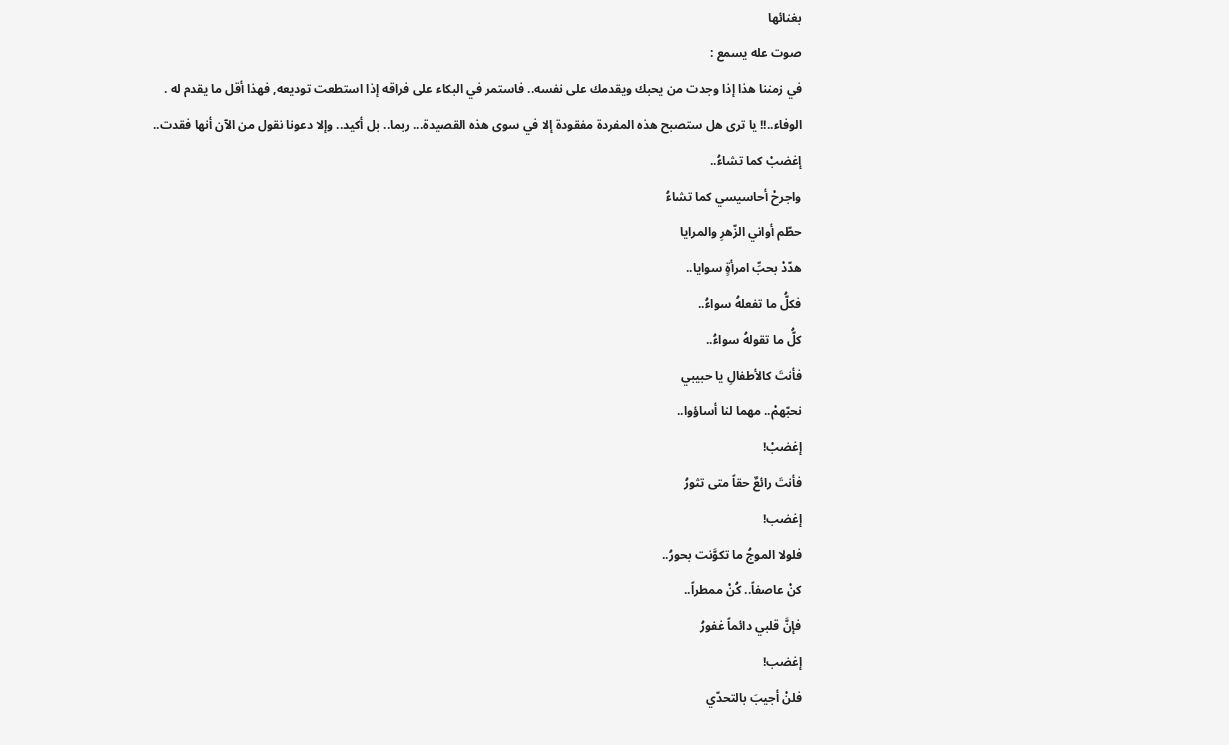بغنائها
صوت عله يسمع :
في زمننا هذا إذا وجدت من يحبك ويقدمك على نفسه.. فاستمر في البكاء على فراقه إذا استطعت توديعه, فهذا أقل ما يقدم له .
الوفاء..!! يا ترى هل ستصبح هذه المفردة مفقودة إلا في سوى هذه القصيدة... ربما.. بل أكيد.. وإلا دعونا نقول من الآن أنها فقدت..
إغضبْ كما تشاءُ..
واجرحْ أحاسيسي كما تشاءُ
حطّم أواني الزّهرِ والمرايا
هدّدْ بحبِّ امرأةٍ سوايا..
فكلُّ ما تفعلهُ سواءُ..
كلُّ ما تقولهُ سواءُ..
فأنتَ كالأطفالِ يا حبيبي
نحبّهمْ.. مهما لنا أساؤوا..
إغضبْ!
فأنتَ رائعٌ حقاً متى تثورُ
إغضب!
فلولا الموجُ ما تكوَّنت بحورُ..
كنْ عاصفاً.. كُنْ ممطراً..
فإنَّ قلبي دائماً غفورُ
إغضب!
فلنْ أجيبَ بالتحدّي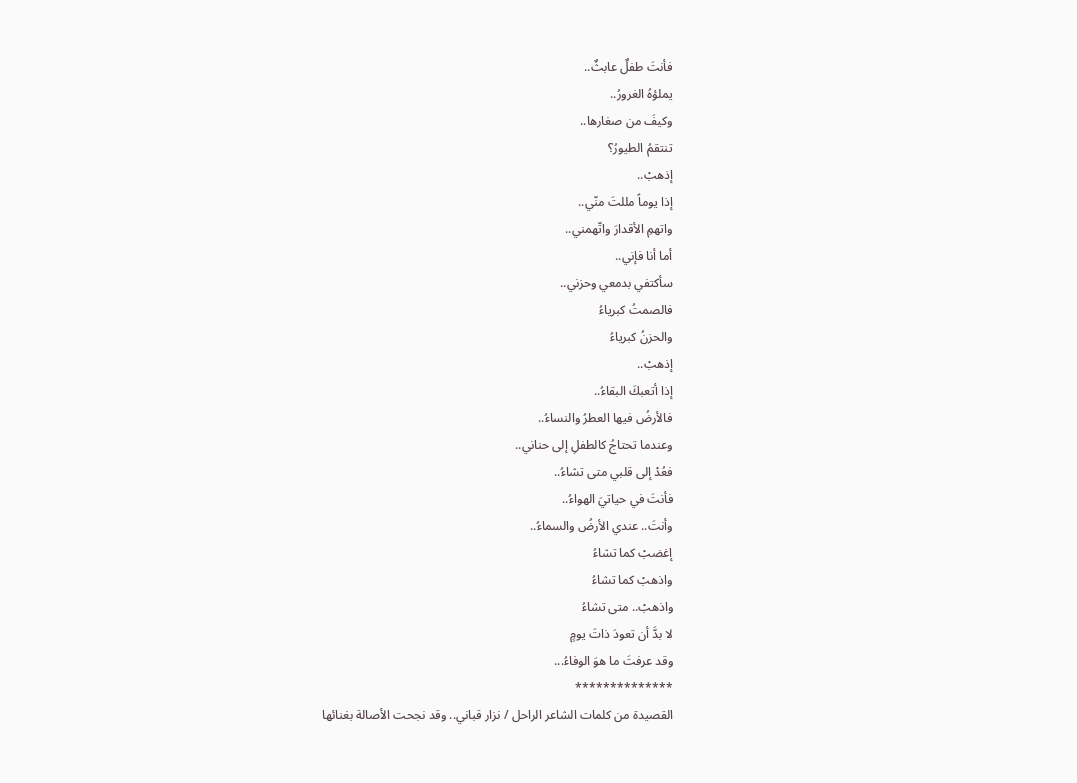فأنتَ طفلٌ عابثٌ..
يملؤهُ الغرورُ..
وكيفَ من صغارها..
تنتقمُ الطيورُ؟
إذهبْ..
إذا يوماً مللتَ منّي..
واتهمِ الأقدارَ واتّهمني..
أما أنا فإني..
سأكتفي بدمعي وحزني..
فالصمتُ كبرياءُ
والحزنُ كبرياءُ
إذهبْ..
إذا أتعبكَ البقاءُ..
فالأرضُ فيها العطرُ والنساءُ..
وعندما تحتاجُ كالطفلِ إلى حناني..
فعُدْ إلى قلبي متى تشاءُ..
فأنتَ في حياتيَ الهواءُ..
وأنتَ.. عندي الأرضُ والسماءُ..
إغضبْ كما تشاءُ
واذهبْ كما تشاءُ
واذهبْ.. متى تشاءُ
لا بدَّ أن تعودَ ذاتَ يومٍ
وقد عرفتَ ما هوَ الوفاءُ...
**************
القصيدة من كلمات الشاعر الراحل / نزار قباني.. وقد نجحت الأصالة بغنائها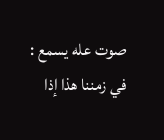صوت عله يسمع :
في زمننا هذا إذا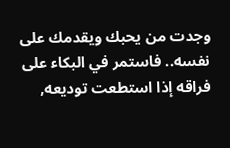وجدت من يحبك ويقدمك على نفسه.. فاستمر في البكاء على فراقه إذا استطعت توديعه,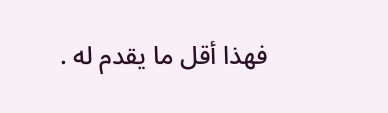فهذا أقل ما يقدم له .